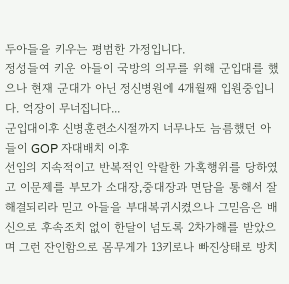두아들을 키우는 평범한 가정입니다.
정성들여 키운 아들이 국방의 의무를 위해 군입대를 했으나 현재 군대가 아닌 정신병원에 4개월째 입원중입니다. 억장이 무너집니다...
군입대이후 신병훈련소시절까지 너무나도 늠름했던 아들이 GOP 자대배치 이후
선임의 지속적이고 반복적인 악랄한 가혹행위를 당하였고 이문제를 부모가 소대장,중대장과 면담을 통해서 잘해결되리라 믿고 아들을 부대복귀시켰으나 그믿음은 배신으로 후속조치 없이 한달이 넘도록 2차가해를 받았으며 그런 잔인함으로 몸무게가 13키로나 빠진상태로 방치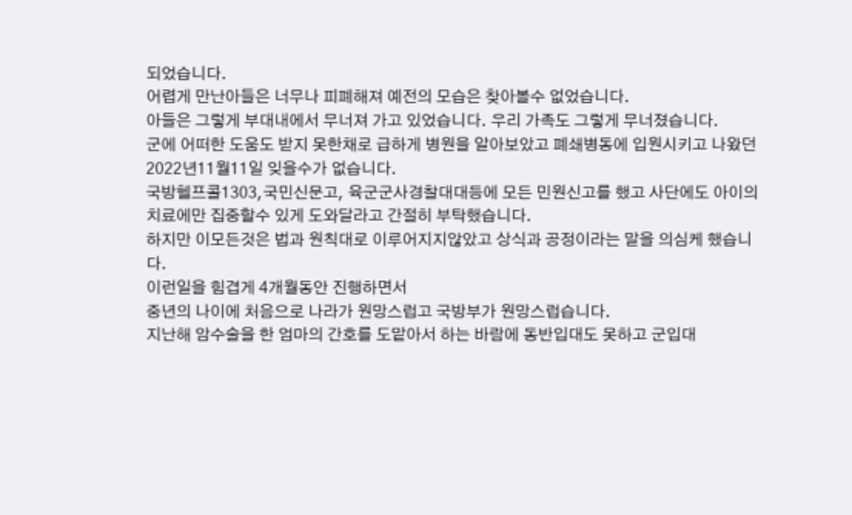되었습니다.
어렵게 만난아들은 너무나 피폐해져 예전의 모습은 찾아볼수 없었습니다.
아들은 그렇게 부대내에서 무너져 가고 있었습니다. 우리 가족도 그렇게 무너졌습니다.
군에 어떠한 도움도 받지 못한채로 급하게 병원을 알아보았고 폐쇄병동에 입원시키고 나왔던 2022년11월11일 잊을수가 없습니다.
국방헬프콜1303,국민신문고, 육군군사경찰대대등에 모든 민원신고를 했고 사단에도 아이의 치료에만 집중할수 있게 도와달라고 간절히 부탁했습니다.
하지만 이모든것은 법과 원칙대로 이루어지지않았고 상식과 공정이라는 말을 의심케 했습니다.
이런일을 힘겹게 4개월동안 진행하면서
중년의 나이에 처음으로 나라가 원망스럽고 국방부가 원망스럽습니다.
지난해 암수술을 한 엄마의 간호를 도맡아서 하는 바람에 동반입대도 못하고 군입대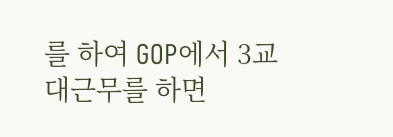를 하여 GOP에서 3교대근무를 하면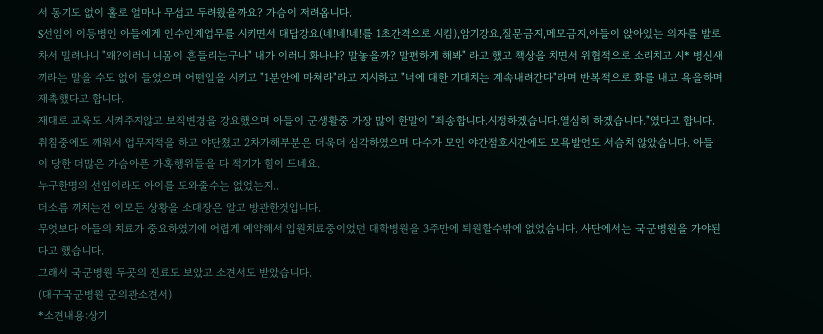서 동기도 없이 홀로 얼마나 무섭고 두려웠을까요? 가슴이 저려옵니다.
S선임이 이등병인 아들에게 인수인계업무를 시키면서 대답강요(네!네!네!를 1초간격으로 시킴),암기강요,질문금지,메모금지,아들이 앉아있는 의자를 발로차서 밀려나니 "왜?이러니 니몸이 흔들리는구나" 내가 이러니 화나냐? 말놓을까? 말편하게 해봐" 라고 했고 책상을 치면서 위협적으로 소리치고 시* 병신새끼라는 말을 수도 없이 들었으며 어떤일을 시키고 "1분안에 마쳐라"라고 지시하고 "너에 대한 기대치는 계속내려간다"라며 반복적으로 화를 내고 욕을하며 재촉했다고 합니다.
재대로 교육도 시켜주지않고 보직변경을 강요했으며 아들이 군생활중 가장 많이 한말이 "죄송합니다.시정하겠습니다.열심히 하겠습니다."였다고 합니다.
취침중에도 깨워서 업무지적을 하고 야단쳤고 2차가해부분은 더욱더 심각하였으며 다수가 모인 야간점호시간에도 모욕발언도 서슴치 않았습니다. 아들이 당한 더많은 가슴아픈 가혹행위들을 다 적기가 힘이 드네요.
누구한명의 선임이라도 아이를 도와줄수는 없었는지..
더소름 끼치는건 이모든 상황을 소대장은 알고 방관한것입니다.
무엇보다 아들의 치료가 중요하였기에 어렵게 예약해서 입원치료중이었던 대학병원을 3주만에 퇴원할수밖에 없었습니다. 사단에서는 국군병원을 가야된다고 했습니다.
그래서 국군병원 두곳의 진료도 보았고 소견서도 받았습니다.
(대구국군병원 군의관소견서)
*소견내용:상기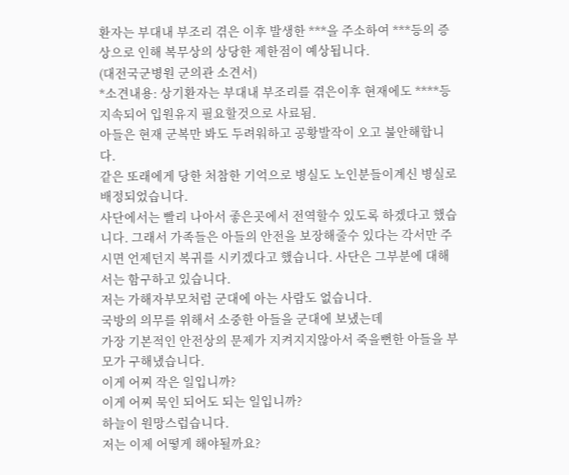환자는 부대내 부조리 겪은 이후 발생한 ***을 주소하여 ***등의 증상으로 인해 복무상의 상당한 제한점이 예상됩니다.
(대전국군병원 군의관 소견서)
*소견내용: 상기환자는 부대내 부조리를 겪은이후 현재에도 ****등 지속되어 입원유지 필요할것으로 사료됨.
아들은 현재 군복만 봐도 두려워하고 공황발작이 오고 불안해합니다.
같은 또래에게 당한 처참한 기억으로 병실도 노인분들이계신 병실로 배정되었습니다.
사단에서는 빨리 나아서 좋은곳에서 전역할수 있도록 하겠다고 했습니다. 그래서 가족들은 아들의 안전을 보장해줄수 있다는 각서만 주시면 언제던지 복귀를 시키겠다고 했습니다. 사단은 그부분에 대해서는 함구하고 있습니다.
저는 가해자부모처럼 군대에 아는 사람도 없습니다.
국방의 의무를 위해서 소중한 아들을 군대에 보냈는데
가장 기본적인 안전상의 문제가 지켜지지않아서 죽을뻔한 아들을 부모가 구해냈습니다.
이게 어찌 작은 일입니까?
이게 어찌 묵인 되어도 되는 일입니까?
하늘이 원망스럽습니다.
저는 이제 어떻게 해야될까요?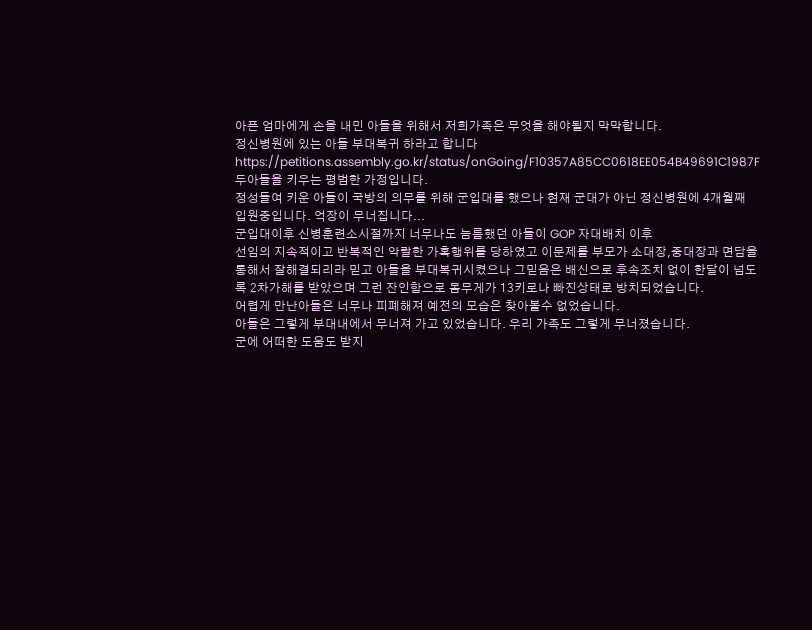아픈 엄마에게 손을 내민 아들을 위해서 저희가족은 무엇을 해야될지 막막합니다.
정신병원에 있는 아들 부대복귀 하라고 합니다
https://petitions.assembly.go.kr/status/onGoing/F10357A85CC0618EE054B49691C1987F
두아들을 키우는 평범한 가정입니다.
정성들여 키운 아들이 국방의 의무를 위해 군입대를 했으나 현재 군대가 아닌 정신병원에 4개월째 입원중입니다. 억장이 무너집니다...
군입대이후 신병훈련소시절까지 너무나도 늠름했던 아들이 GOP 자대배치 이후
선임의 지속적이고 반복적인 악랄한 가혹행위를 당하였고 이문제를 부모가 소대장,중대장과 면담을 통해서 잘해결되리라 믿고 아들을 부대복귀시켰으나 그믿음은 배신으로 후속조치 없이 한달이 넘도록 2차가해를 받았으며 그런 잔인함으로 몸무게가 13키로나 빠진상태로 방치되었습니다.
어렵게 만난아들은 너무나 피폐해져 예전의 모습은 찾아볼수 없었습니다.
아들은 그렇게 부대내에서 무너져 가고 있었습니다. 우리 가족도 그렇게 무너졌습니다.
군에 어떠한 도움도 받지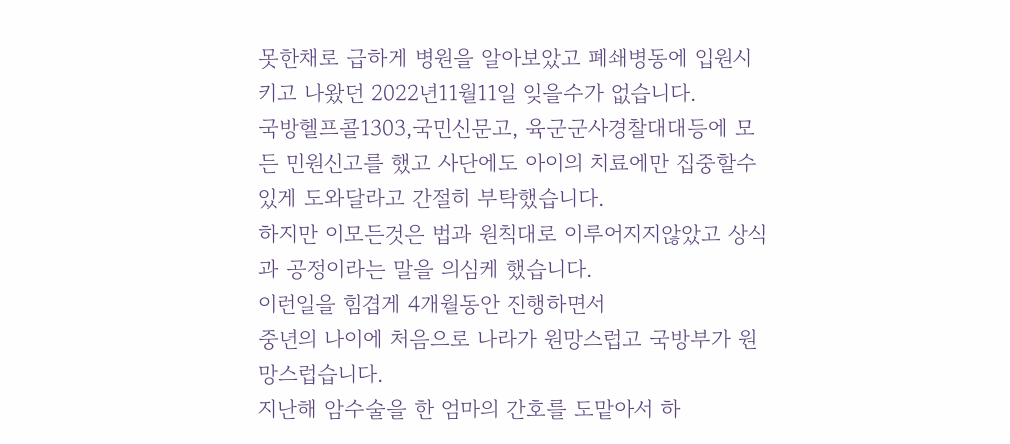못한채로 급하게 병원을 알아보았고 폐쇄병동에 입원시키고 나왔던 2022년11월11일 잊을수가 없습니다.
국방헬프콜1303,국민신문고, 육군군사경찰대대등에 모든 민원신고를 했고 사단에도 아이의 치료에만 집중할수 있게 도와달라고 간절히 부탁했습니다.
하지만 이모든것은 법과 원칙대로 이루어지지않았고 상식과 공정이라는 말을 의심케 했습니다.
이런일을 힘겹게 4개월동안 진행하면서
중년의 나이에 처음으로 나라가 원망스럽고 국방부가 원망스럽습니다.
지난해 암수술을 한 엄마의 간호를 도맡아서 하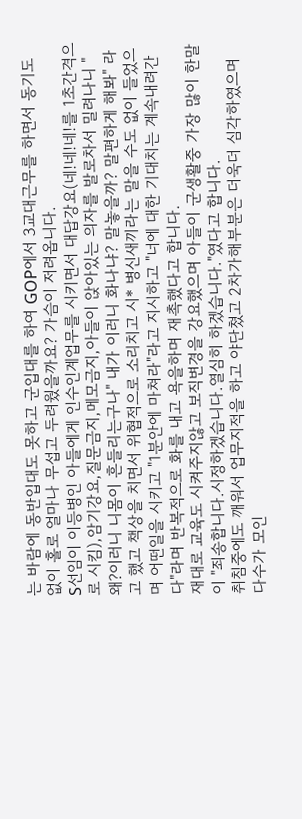는 바람에 동반입대도 못하고 군입대를 하여 GOP에서 3교대근무를 하면서 동기도 없이 홀로 얼마나 무섭고 두려웠을까요? 가슴이 저려옵니다.
S선임이 이등병인 아들에게 인수인계업무를 시키면서 대답강요(네!네!네!를 1초간격으로 시킴),암기강요,질문금지,메모금지,아들이 앉아있는 의자를 발로차서 밀려나니 "왜?이러니 니몸이 흔들리는구나" 내가 이러니 화나냐? 말놓을까? 말편하게 해봐" 라고 했고 책상을 치면서 위협적으로 소리치고 시* 병신새끼라는 말을 수도 없이 들었으며 어떤일을 시키고 "1분안에 마쳐라"라고 지시하고 "너에 대한 기대치는 계속내려간다"라며 반복적으로 화를 내고 욕을하며 재촉했다고 합니다.
재대로 교육도 시켜주지않고 보직변경을 강요했으며 아들이 군생활중 가장 많이 한말이 "죄송합니다.시정하겠습니다.열심히 하겠습니다."였다고 합니다.
취침중에도 깨워서 업무지적을 하고 야단쳤고 2차가해부분은 더욱더 심각하였으며 다수가 모인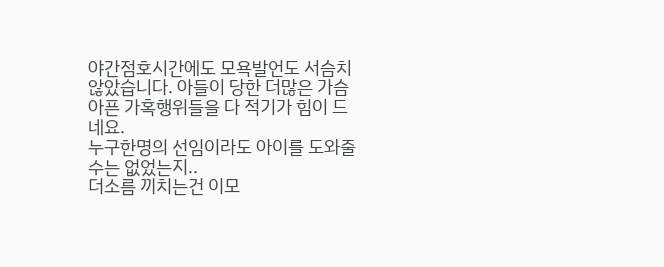야간점호시간에도 모욕발언도 서슴치 않았습니다. 아들이 당한 더많은 가슴아픈 가혹행위들을 다 적기가 힘이 드네요.
누구한명의 선임이라도 아이를 도와줄수는 없었는지..
더소름 끼치는건 이모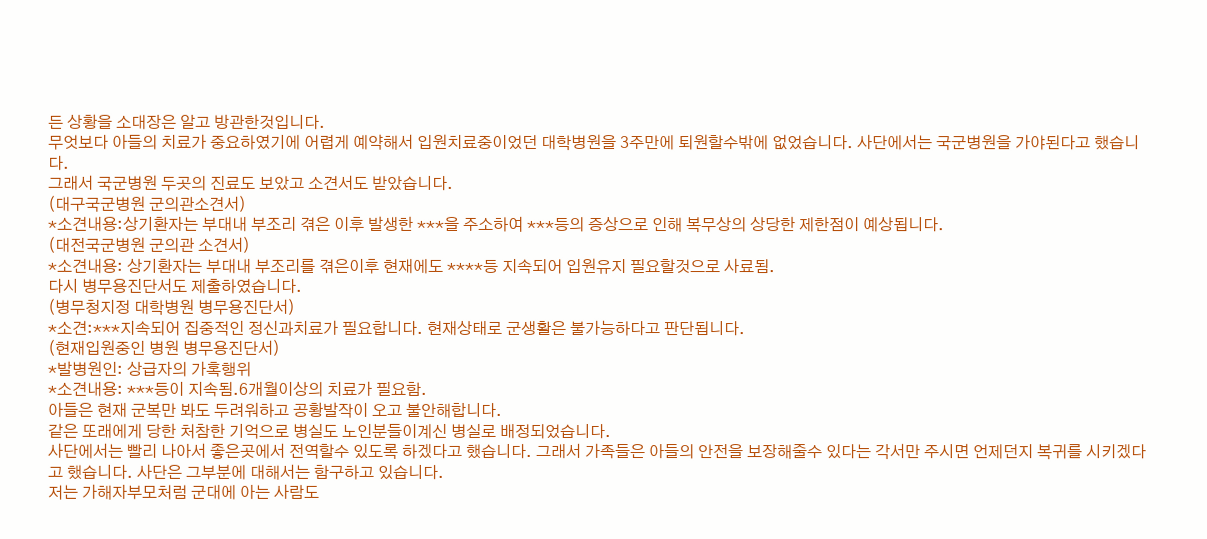든 상황을 소대장은 알고 방관한것입니다.
무엇보다 아들의 치료가 중요하였기에 어렵게 예약해서 입원치료중이었던 대학병원을 3주만에 퇴원할수밖에 없었습니다. 사단에서는 국군병원을 가야된다고 했습니다.
그래서 국군병원 두곳의 진료도 보았고 소견서도 받았습니다.
(대구국군병원 군의관소견서)
*소견내용:상기환자는 부대내 부조리 겪은 이후 발생한 ***을 주소하여 ***등의 증상으로 인해 복무상의 상당한 제한점이 예상됩니다.
(대전국군병원 군의관 소견서)
*소견내용: 상기환자는 부대내 부조리를 겪은이후 현재에도 ****등 지속되어 입원유지 필요할것으로 사료됨.
다시 병무용진단서도 제출하였습니다.
(병무청지정 대학병원 병무용진단서)
*소견:***지속되어 집중적인 정신과치료가 필요합니다. 현재상태로 군생활은 불가능하다고 판단됩니다.
(현재입원중인 병원 병무용진단서)
*발병원인: 상급자의 가혹행위
*소견내용: ***등이 지속됨.6개월이상의 치료가 필요함.
아들은 현재 군복만 봐도 두려워하고 공황발작이 오고 불안해합니다.
같은 또래에게 당한 처참한 기억으로 병실도 노인분들이계신 병실로 배정되었습니다.
사단에서는 빨리 나아서 좋은곳에서 전역할수 있도록 하겠다고 했습니다. 그래서 가족들은 아들의 안전을 보장해줄수 있다는 각서만 주시면 언제던지 복귀를 시키겠다고 했습니다. 사단은 그부분에 대해서는 함구하고 있습니다.
저는 가해자부모처럼 군대에 아는 사람도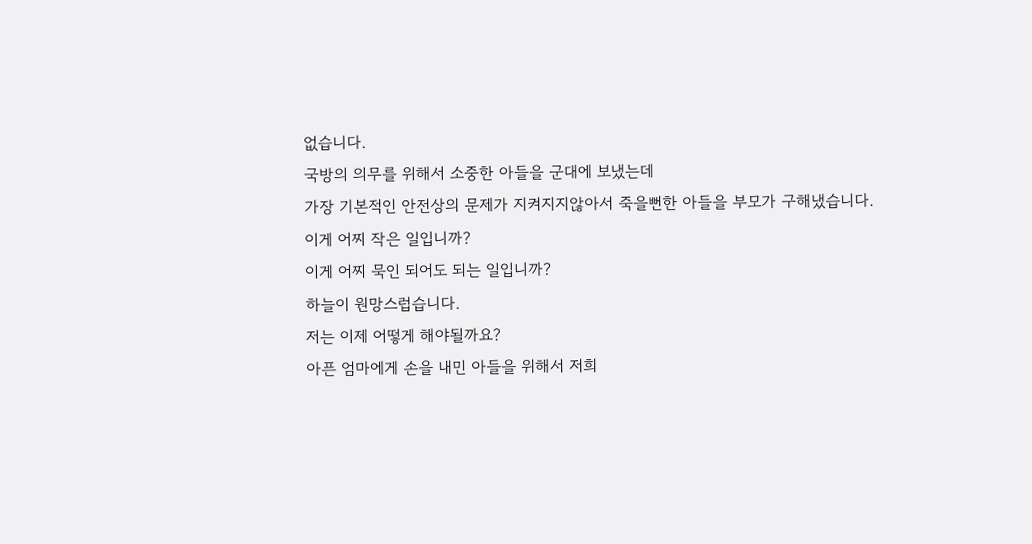없습니다.
국방의 의무를 위해서 소중한 아들을 군대에 보냈는데
가장 기본적인 안전상의 문제가 지켜지지않아서 죽을뻔한 아들을 부모가 구해냈습니다.
이게 어찌 작은 일입니까?
이게 어찌 묵인 되어도 되는 일입니까?
하늘이 원망스럽습니다.
저는 이제 어떻게 해야될까요?
아픈 엄마에게 손을 내민 아들을 위해서 저희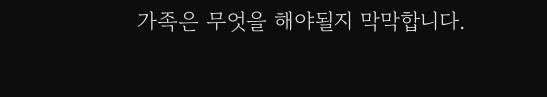가족은 무엇을 해야될지 막막합니다.